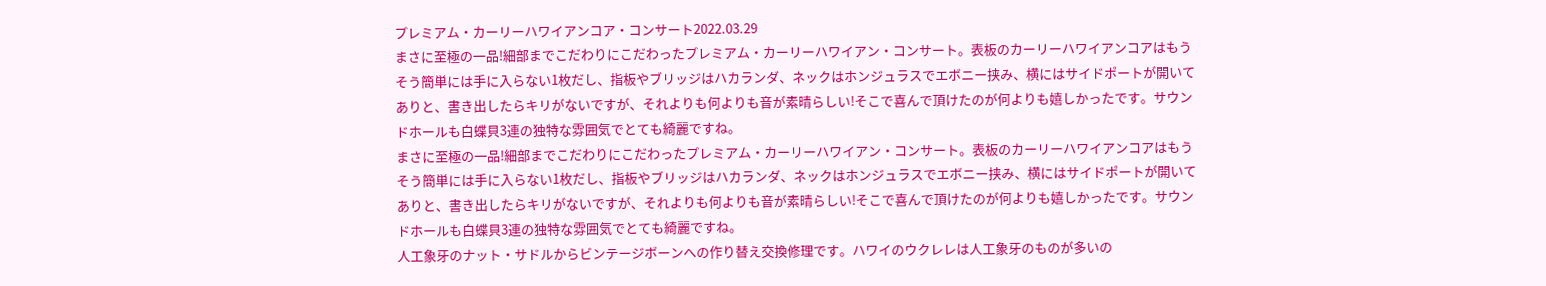プレミアム・カーリーハワイアンコア・コンサート2022.03.29
まさに至極の一品!細部までこだわりにこだわったプレミアム・カーリーハワイアン・コンサート。表板のカーリーハワイアンコアはもうそう簡単には手に入らない1枚だし、指板やブリッジはハカランダ、ネックはホンジュラスでエボニー挟み、横にはサイドポートが開いてありと、書き出したらキリがないですが、それよりも何よりも音が素晴らしい!そこで喜んで頂けたのが何よりも嬉しかったです。サウンドホールも白蝶貝3連の独特な雰囲気でとても綺麗ですね。
まさに至極の一品!細部までこだわりにこだわったプレミアム・カーリーハワイアン・コンサート。表板のカーリーハワイアンコアはもうそう簡単には手に入らない1枚だし、指板やブリッジはハカランダ、ネックはホンジュラスでエボニー挟み、横にはサイドポートが開いてありと、書き出したらキリがないですが、それよりも何よりも音が素晴らしい!そこで喜んで頂けたのが何よりも嬉しかったです。サウンドホールも白蝶貝3連の独特な雰囲気でとても綺麗ですね。
人工象牙のナット・サドルからビンテージボーンへの作り替え交換修理です。ハワイのウクレレは人工象牙のものが多いの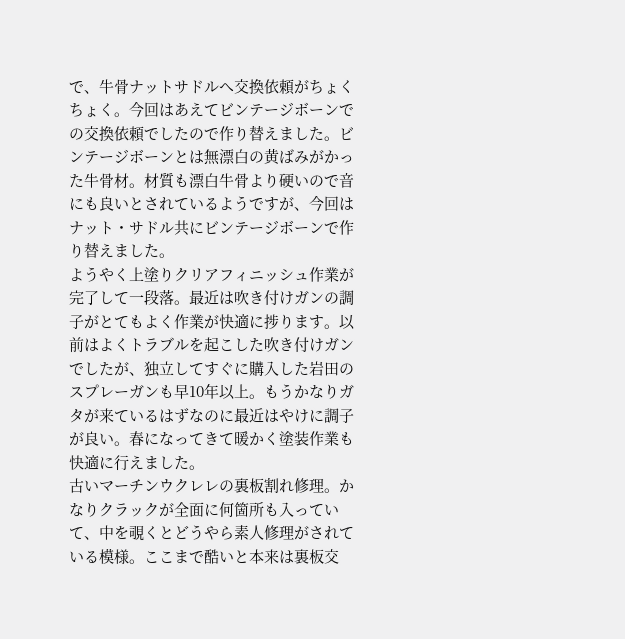で、牛骨ナットサドルへ交換依頼がちょくちょく。今回はあえてビンテージボーンでの交換依頼でしたので作り替えました。ビンテージボーンとは無漂白の黄ばみがかった牛骨材。材質も漂白牛骨より硬いので音にも良いとされているようですが、今回はナット・サドル共にビンテージボーンで作り替えました。
ようやく上塗りクリアフィニッシュ作業が完了して一段落。最近は吹き付けガンの調子がとてもよく作業が快適に捗ります。以前はよくトラブルを起こした吹き付けガンでしたが、独立してすぐに購入した岩田のスプレーガンも早10年以上。もうかなりガタが来ているはずなのに最近はやけに調子が良い。春になってきて暖かく塗装作業も快適に行えました。
古いマーチンウクレレの裏板割れ修理。かなりクラックが全面に何箇所も入っていて、中を覗くとどうやら素人修理がされている模様。ここまで酷いと本来は裏板交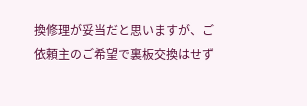換修理が妥当だと思いますが、ご依頼主のご希望で裏板交換はせず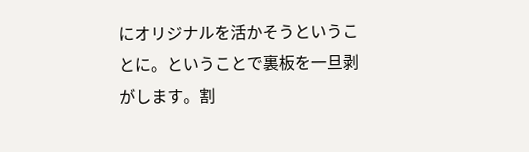にオリジナルを活かそうということに。ということで裏板を一旦剥がします。割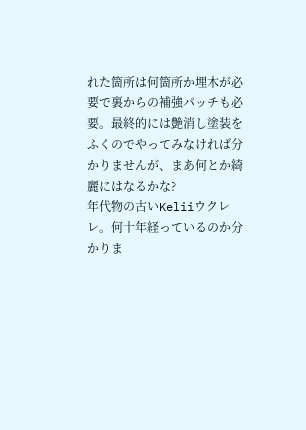れた箇所は何箇所か埋木が必要で裏からの補強パッチも必要。最終的には艶消し塗装をふくのでやってみなければ分かりませんが、まあ何とか綺麗にはなるかな?
年代物の古いKeliiウクレレ。何十年経っているのか分かりま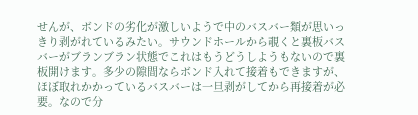せんが、ボンドの劣化が激しいようで中のバスバー類が思いっきり剥がれているみたい。サウンドホールから覗くと裏板バスバーがブランブラン状態でこれはもうどうしようもないので裏板開けます。多少の隙間ならボンド入れて接着もできますが、ほぼ取れかかっているバスバーは一旦剥がしてから再接着が必要。なので分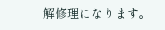解修理になります。